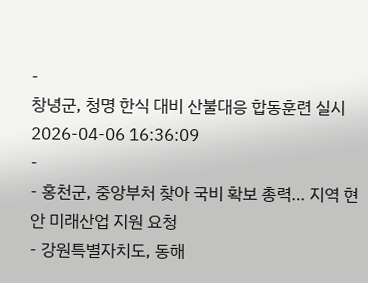-
창녕군, 청명 한식 대비 산불대응 합동훈련 실시
2026-04-06 16:36:09
-
- 홍천군, 중앙부처 찾아 국비 확보 총력… 지역 현안 미래산업 지원 요청
- 강원특별자치도, 동해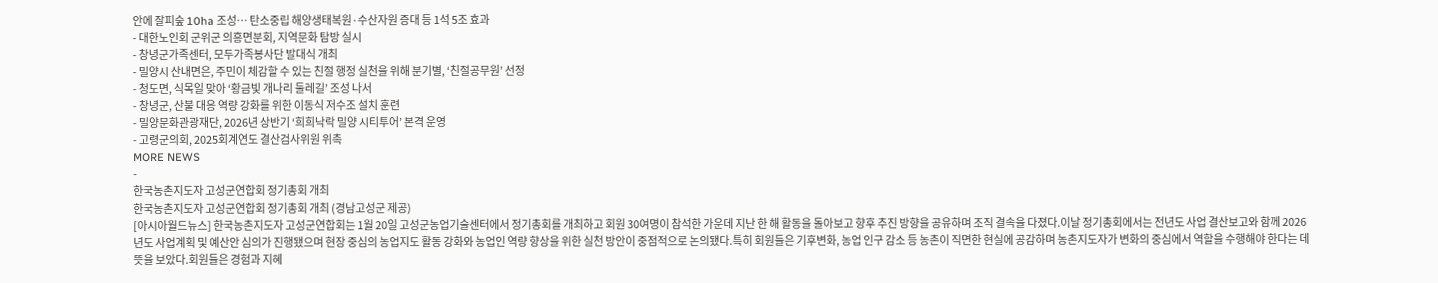안에 잘피숲 10ha 조성… 탄소중립 해양생태복원·수산자원 증대 등 1석 5조 효과
- 대한노인회 군위군 의흥면분회, 지역문화 탐방 실시
- 창녕군가족센터, 모두가족봉사단 발대식 개최
- 밀양시 산내면은, 주민이 체감할 수 있는 친절 행정 실천을 위해 분기별, ‘친절공무원’ 선정
- 청도면, 식목일 맞아 ‘황금빛 개나리 둘레길’ 조성 나서
- 창녕군, 산불 대응 역량 강화를 위한 이동식 저수조 설치 훈련
- 밀양문화관광재단, 2026년 상반기 ‘희희낙락 밀양 시티투어’ 본격 운영
- 고령군의회, 2025회계연도 결산검사위원 위촉
MORE NEWS
-
한국농촌지도자 고성군연합회 정기총회 개최
한국농촌지도자 고성군연합회 정기총회 개최 (경남고성군 제공)
[아시아월드뉴스] 한국농촌지도자 고성군연합회는 1월 20일 고성군농업기술센터에서 정기총회를 개최하고 회원 30여명이 참석한 가운데 지난 한 해 활동을 돌아보고 향후 추진 방향을 공유하며 조직 결속을 다졌다.이날 정기총회에서는 전년도 사업 결산보고와 함께 2026년도 사업계획 및 예산안 심의가 진행됐으며 현장 중심의 농업지도 활동 강화와 농업인 역량 향상을 위한 실천 방안이 중점적으로 논의됐다.특히 회원들은 기후변화, 농업 인구 감소 등 농촌이 직면한 현실에 공감하며 농촌지도자가 변화의 중심에서 역할을 수행해야 한다는 데 뜻을 보았다.회원들은 경험과 지혜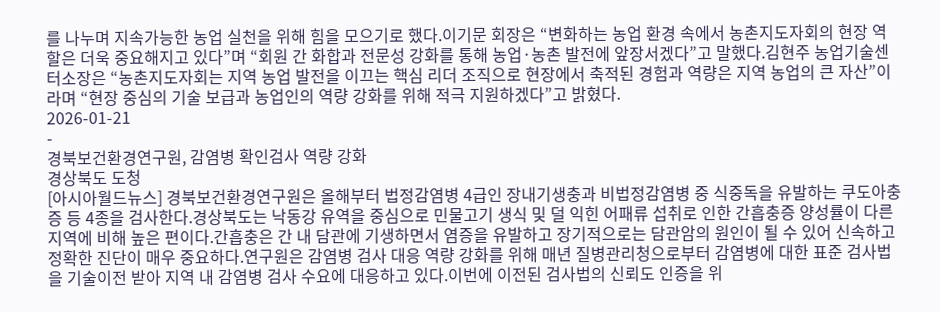를 나누며 지속가능한 농업 실천을 위해 힘을 모으기로 했다.이기문 회장은 “변화하는 농업 환경 속에서 농촌지도자회의 현장 역할은 더욱 중요해지고 있다”며 “회원 간 화합과 전문성 강화를 통해 농업·농촌 발전에 앞장서겠다”고 말했다.김현주 농업기술센터소장은 “농촌지도자회는 지역 농업 발전을 이끄는 핵심 리더 조직으로 현장에서 축적된 경험과 역량은 지역 농업의 큰 자산”이라며 “현장 중심의 기술 보급과 농업인의 역량 강화를 위해 적극 지원하겠다”고 밝혔다.
2026-01-21
-
경북보건환경연구원, 감염병 확인검사 역량 강화
경상북도 도청
[아시아월드뉴스] 경북보건환경연구원은 올해부터 법정감염병 4급인 장내기생충과 비법정감염병 중 식중독을 유발하는 쿠도아충증 등 4종을 검사한다.경상북도는 낙동강 유역을 중심으로 민물고기 생식 및 덜 익힌 어패류 섭취로 인한 간흡충증 양성률이 다른 지역에 비해 높은 편이다.간흡충은 간 내 담관에 기생하면서 염증을 유발하고 장기적으로는 담관암의 원인이 될 수 있어 신속하고 정확한 진단이 매우 중요하다.연구원은 감염병 검사 대응 역량 강화를 위해 매년 질병관리청으로부터 감염병에 대한 표준 검사법을 기술이전 받아 지역 내 감염병 검사 수요에 대응하고 있다.이번에 이전된 검사법의 신뢰도 인증을 위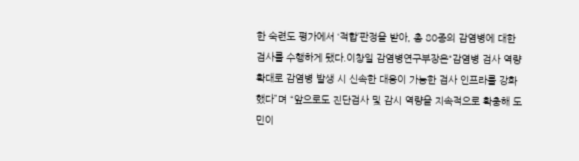한 숙련도 평가에서 ‘적합’판정을 받아, 총 80종의 감염병에 대한 검사를 수행하게 됐다.이창일 감염병연구부장은“감염병 검사 역량 확대로 감염병 발생 시 신속한 대응이 가능한 검사 인프라를 강화했다”며 “앞으로도 진단검사 및 감시 역량을 지속적으로 확충해 도민이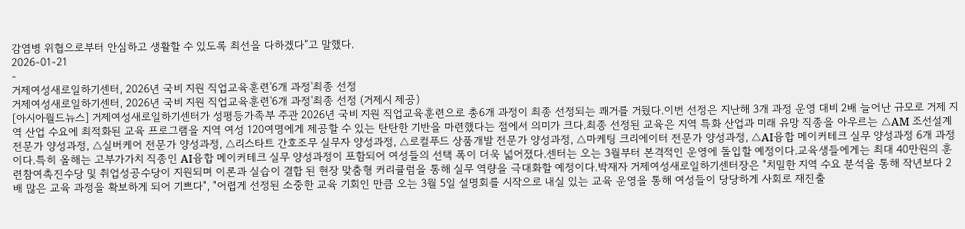감염병 위협으로부터 안심하고 생활할 수 있도록 최선을 다하겠다”고 말했다.
2026-01-21
-
거제여성새로일하기센터, 2026년 국비 지원 직업교육훈련'6개 과정'최종 선정
거제여성새로일하기센터, 2026년 국비 지원 직업교육훈련'6개 과정'최종 선정 (거제시 제공)
[아시아월드뉴스] 거제여성새로일하기센터가 성평등가족부 주관 2026년 국비 지원 직업교육훈련으로 총6개 과정이 최종 선정되는 쾌거를 거뒀다.이번 선정은 지난해 3개 과정 운영 대비 2배 늘어난 규모로 거제 지역 산업 수요에 최적화된 교육 프로그램을 지역 여성 120여명에게 제공할 수 있는 탄탄한 기반을 마련했다는 점에서 의미가 크다.최종 선정된 교육은 지역 특화 산업과 미래 유망 직종을 아우르는 △AM 조선설계전문가 양성과정, △실버케어 전문가 양성과정, △리스타트 간호조무 실무자 양성과정, △로컬푸드 상품개발 전문가 양성과정, △마케팅 크리에이터 전문가 양성과정, △AI융합 메이커테크 실무 양성과정 6개 과정이다.특히 올해는 고부가가치 직종인 AI융합 메이커테크 실무 양성과정이 포함되어 여성들의 선택 폭이 더욱 넓어졌다.센터는 오는 3월부터 본격적인 운영에 돌입할 예정이다.교육생들에게는 최대 40만원의 훈련참여촉진수당 및 취업성공수당이 지원되며 이론과 실습이 결합 된 현장 맞춤형 커리큘럼을 통해 실무 역량을 극대화할 예정이다.박재자 거제여성새로일하기센터장은 "치밀한 지역 수요 분석을 통해 작년보다 2배 많은 교육 과정을 확보하게 되어 기쁘다", "어렵게 선정된 소중한 교육 기회인 만큼 오는 3월 5일 설명회를 시작으로 내실 있는 교육 운영을 통해 여성들이 당당하게 사회로 재진출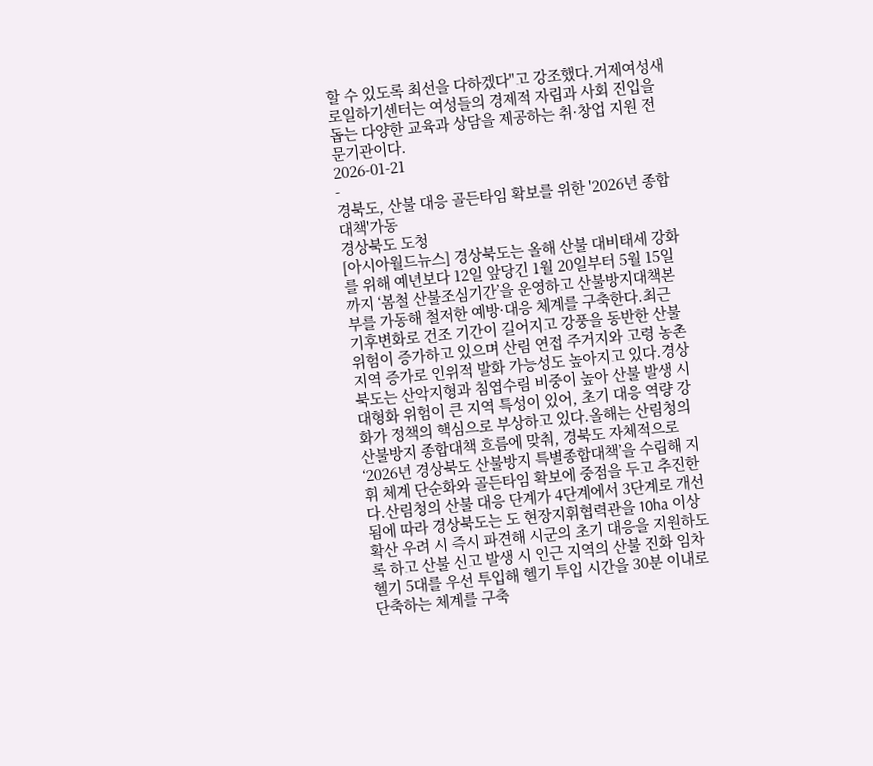할 수 있도록 최선을 다하겠다"고 강조했다.거제여성새로일하기센터는 여성들의 경제적 자립과 사회 진입을 돕는 다양한 교육과 상담을 제공하는 취·창업 지원 전문기관이다.
2026-01-21
-
경북도, 산불 대응 골든타임 확보를 위한 '2026년 종합대책'가동
경상북도 도청
[아시아월드뉴스] 경상북도는 올해 산불 대비태세 강화를 위해 예년보다 12일 앞당긴 1월 20일부터 5월 15일까지 ‘봄철 산불조심기간’을 운영하고 산불방지대책본부를 가동해 철저한 예방·대응 체계를 구축한다.최근 기후변화로 건조 기간이 길어지고 강풍을 동반한 산불 위험이 증가하고 있으며 산림 연접 주거지와 고령 농촌지역 증가로 인위적 발화 가능성도 높아지고 있다.경상북도는 산악지형과 침엽수림 비중이 높아 산불 발생 시 대형화 위험이 큰 지역 특성이 있어, 초기 대응 역량 강화가 정책의 핵심으로 부상하고 있다.올해는 산림청의 산불방지 종합대책 흐름에 맞춰, 경북도 자체적으로‘2026년 경상북도 산불방지 특별종합대책’을 수립해 지휘 체계 단순화와 골든타임 확보에 중점을 두고 추진한다.산림청의 산불 대응 단계가 4단계에서 3단계로 개선됨에 따라 경상북도는 도 현장지휘협력관을 10ha 이상 확산 우려 시 즉시 파견해 시군의 초기 대응을 지원하도록 하고 산불 신고 발생 시 인근 지역의 산불 진화 임차 헬기 5대를 우선 투입해 헬기 투입 시간을 30분 이내로 단축하는 체계를 구축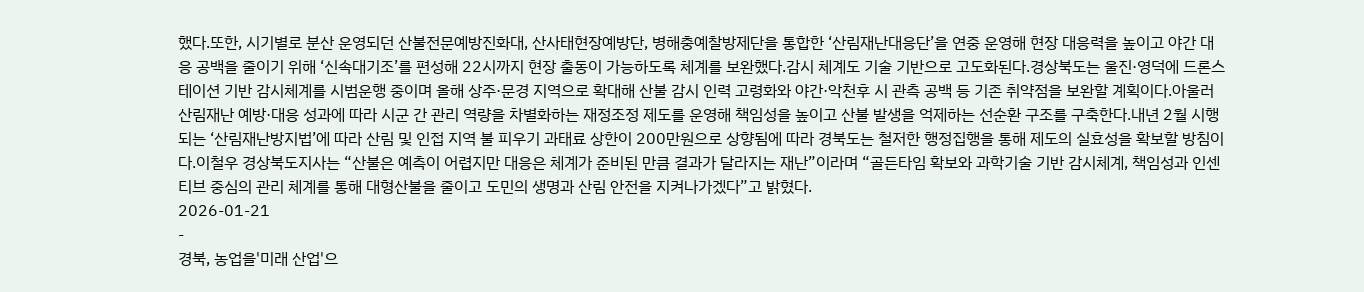했다.또한, 시기별로 분산 운영되던 산불전문예방진화대, 산사태현장예방단, 병해충예찰방제단을 통합한 ‘산림재난대응단’을 연중 운영해 현장 대응력을 높이고 야간 대응 공백을 줄이기 위해 ‘신속대기조’를 편성해 22시까지 현장 출동이 가능하도록 체계를 보완했다.감시 체계도 기술 기반으로 고도화된다.경상북도는 울진·영덕에 드론스테이션 기반 감시체계를 시범운행 중이며 올해 상주·문경 지역으로 확대해 산불 감시 인력 고령화와 야간·악천후 시 관측 공백 등 기존 취약점을 보완할 계획이다.아울러 산림재난 예방·대응 성과에 따라 시군 간 관리 역량을 차별화하는 재정조정 제도를 운영해 책임성을 높이고 산불 발생을 억제하는 선순환 구조를 구축한다.내년 2월 시행되는 ‘산림재난방지법’에 따라 산림 및 인접 지역 불 피우기 과태료 상한이 200만원으로 상향됨에 따라 경북도는 철저한 행정집행을 통해 제도의 실효성을 확보할 방침이다.이철우 경상북도지사는 “산불은 예측이 어렵지만 대응은 체계가 준비된 만큼 결과가 달라지는 재난”이라며 “골든타임 확보와 과학기술 기반 감시체계, 책임성과 인센티브 중심의 관리 체계를 통해 대형산불을 줄이고 도민의 생명과 산림 안전을 지켜나가겠다”고 밝혔다.
2026-01-21
-
경북, 농업을'미래 산업'으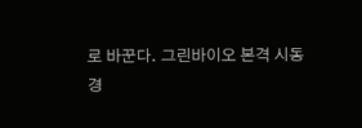로 바꾼다. 그린바이오 본격 시동
경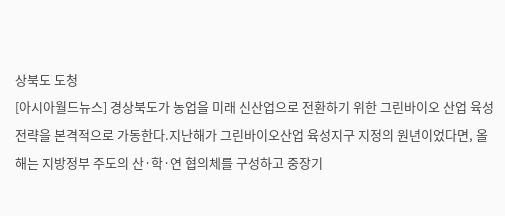상북도 도청
[아시아월드뉴스] 경상북도가 농업을 미래 신산업으로 전환하기 위한 그린바이오 산업 육성 전략을 본격적으로 가동한다.지난해가 그린바이오산업 육성지구 지정의 원년이었다면, 올해는 지방정부 주도의 산·학·연 협의체를 구성하고 중장기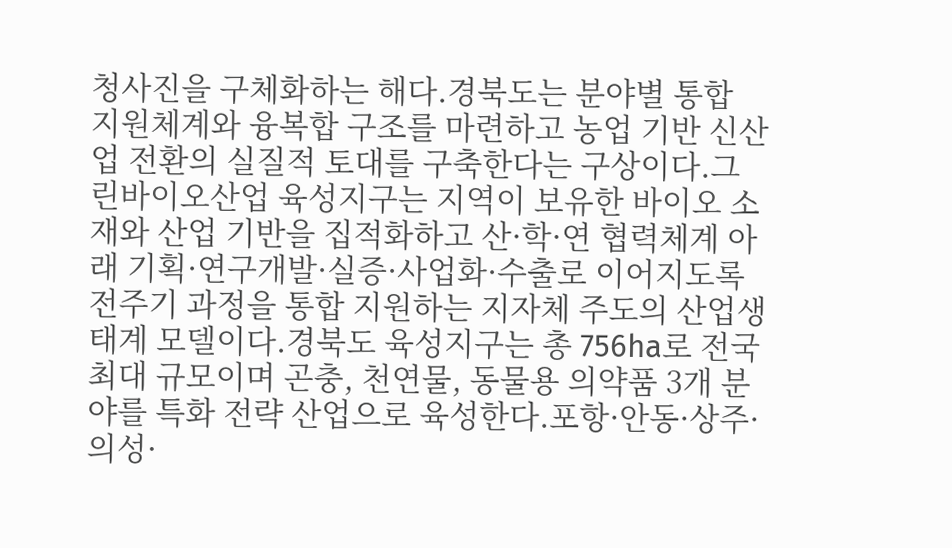청사진을 구체화하는 해다.경북도는 분야별 통합 지원체계와 융복합 구조를 마련하고 농업 기반 신산업 전환의 실질적 토대를 구축한다는 구상이다.그린바이오산업 육성지구는 지역이 보유한 바이오 소재와 산업 기반을 집적화하고 산·학·연 협력체계 아래 기획·연구개발·실증·사업화·수출로 이어지도록 전주기 과정을 통합 지원하는 지자체 주도의 산업생태계 모델이다.경북도 육성지구는 총 756ha로 전국 최대 규모이며 곤충, 천연물, 동물용 의약품 3개 분야를 특화 전략 산업으로 육성한다.포항·안동·상주·의성·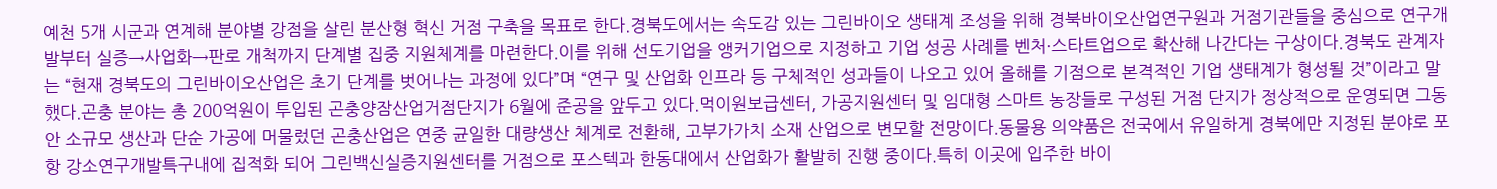예천 5개 시군과 연계해 분야별 강점을 살린 분산형 혁신 거점 구축을 목표로 한다.경북도에서는 속도감 있는 그린바이오 생태계 조성을 위해 경북바이오산업연구원과 거점기관들을 중심으로 연구개발부터 실증→사업화→판로 개척까지 단계별 집중 지원체계를 마련한다.이를 위해 선도기업을 앵커기업으로 지정하고 기업 성공 사례를 벤처·스타트업으로 확산해 나간다는 구상이다.경북도 관계자는 “현재 경북도의 그린바이오산업은 초기 단계를 벗어나는 과정에 있다”며 “연구 및 산업화 인프라 등 구체적인 성과들이 나오고 있어 올해를 기점으로 본격적인 기업 생태계가 형성될 것”이라고 말했다.곤충 분야는 총 200억원이 투입된 곤충양잠산업거점단지가 6월에 준공을 앞두고 있다.먹이원보급센터, 가공지원센터 및 임대형 스마트 농장들로 구성된 거점 단지가 정상적으로 운영되면 그동안 소규모 생산과 단순 가공에 머물렀던 곤충산업은 연중 균일한 대량생산 체계로 전환해, 고부가가치 소재 산업으로 변모할 전망이다.동물용 의약품은 전국에서 유일하게 경북에만 지정된 분야로 포항 강소연구개발특구내에 집적화 되어 그린백신실증지원센터를 거점으로 포스텍과 한동대에서 산업화가 활발히 진행 중이다.특히 이곳에 입주한 바이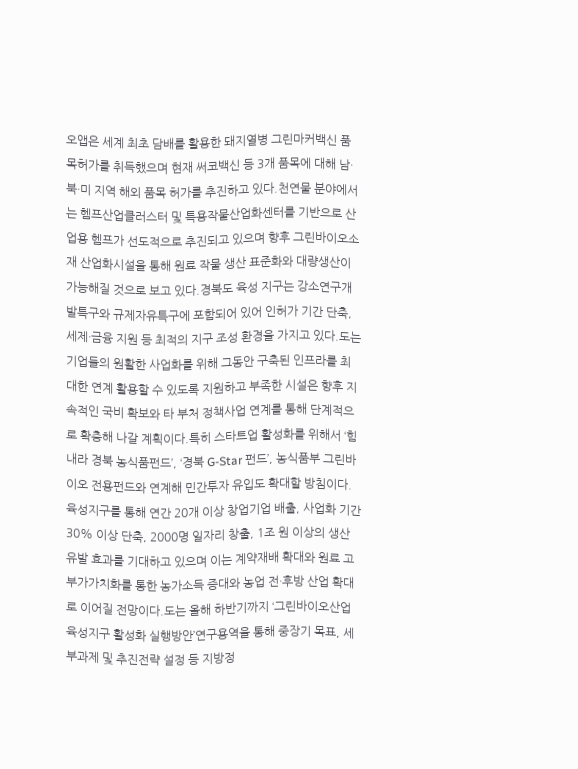오앱은 세계 최초 담배를 활용한 돼지열병 그린마커백신 품목허가를 취득했으며 현재 써코백신 등 3개 품목에 대해 남·북·미 지역 해외 품목 허가를 추진하고 있다.천연물 분야에서는 헴프산업클러스터 및 특용작물산업화센터를 기반으로 산업용 헴프가 선도적으로 추진되고 있으며 향후 그린바이오소재 산업화시설을 통해 원료 작물 생산 표준화와 대량생산이 가능해질 것으로 보고 있다.경북도 육성 지구는 강소연구개발특구와 규제자유특구에 포함되어 있어 인허가 기간 단축, 세제·금융 지원 등 최적의 지구 조성 환경을 가지고 있다.도는 기업들의 원활한 사업화를 위해 그동안 구축된 인프라를 최대한 연계 활용할 수 있도록 지원하고 부족한 시설은 향후 지속적인 국비 확보와 타 부처 정책사업 연계를 통해 단계적으로 확충해 나갈 계획이다.특히 스타트업 활성화를 위해서 ‘힘내라 경북 농식품펀드’, ‘경북 G-Star 펀드’, 농식품부 그린바이오 전용펀드와 연계해 민간투자 유입도 확대할 방침이다.육성지구를 통해 연간 20개 이상 창업기업 배출, 사업화 기간 30% 이상 단축, 2000명 일자리 창출, 1조 원 이상의 생산 유발 효과를 기대하고 있으며 이는 계약재배 확대와 원료 고부가가치화를 통한 농가소득 증대와 농업 전·후방 산업 확대로 이어질 전망이다.도는 올해 하반기까지 ‘그린바이오산업 육성지구 활성화 실행방안’연구용역을 통해 중장기 목표, 세부과제 및 추진전략 설정 등 지방정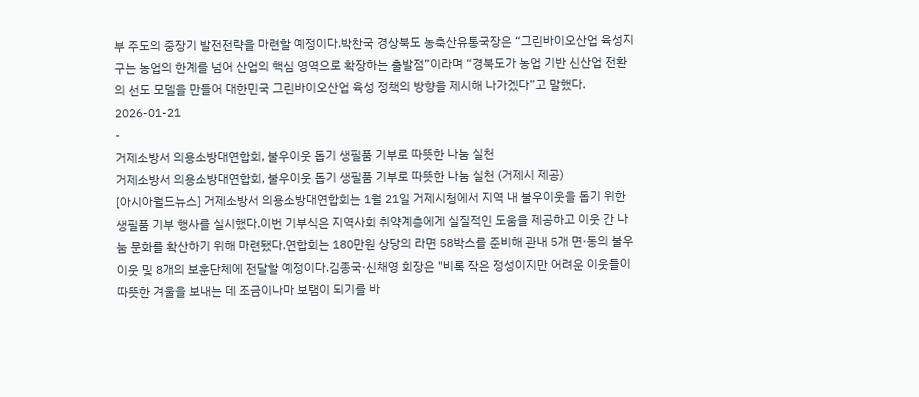부 주도의 중장기 발전전략을 마련할 예정이다.박찬국 경상북도 농축산유통국장은 “그린바이오산업 육성지구는 농업의 한계를 넘어 산업의 핵심 영역으로 확장하는 출발점”이라며 “경북도가 농업 기반 신산업 전환의 선도 모델을 만들어 대한민국 그린바이오산업 육성 정책의 방향을 제시해 나가겠다”고 말했다.
2026-01-21
-
거제소방서 의용소방대연합회, 불우이웃 돕기 생필품 기부로 따뜻한 나눔 실천
거제소방서 의용소방대연합회, 불우이웃 돕기 생필품 기부로 따뜻한 나눔 실천 (거제시 제공)
[아시아월드뉴스] 거제소방서 의용소방대연합회는 1월 21일 거제시청에서 지역 내 불우이웃을 돕기 위한 생필품 기부 행사를 실시했다.이번 기부식은 지역사회 취약계층에게 실질적인 도움을 제공하고 이웃 간 나눔 문화를 확산하기 위해 마련됐다.연합회는 180만원 상당의 라면 58박스를 준비해 관내 5개 면·동의 불우이웃 및 8개의 보훈단체에 전달할 예정이다.김종국·신채영 회장은 "비록 작은 정성이지만 어려운 이웃들이 따뜻한 겨울을 보내는 데 조금이나마 보탬이 되기를 바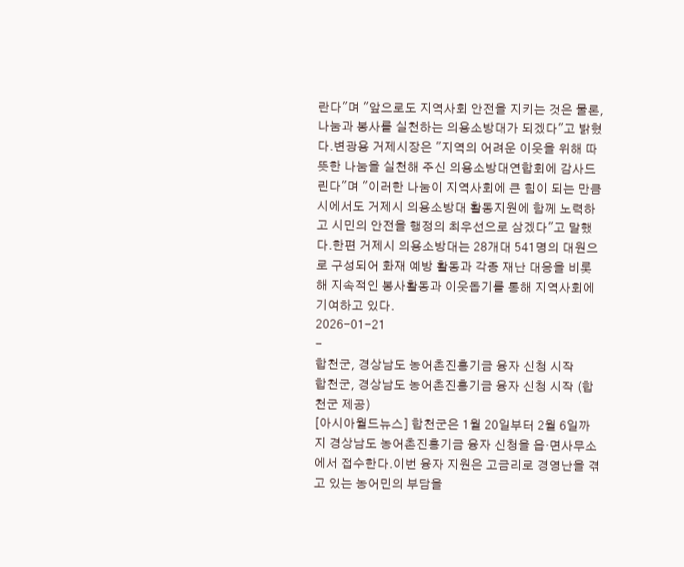란다"며 "앞으로도 지역사회 안전을 지키는 것은 물론, 나눔과 봉사를 실천하는 의용소방대가 되겠다"고 밝혔다.변광용 거제시장은 "지역의 어려운 이웃을 위해 따뜻한 나눔을 실천해 주신 의용소방대연합회에 감사드린다"며 "이러한 나눔이 지역사회에 큰 힘이 되는 만큼 시에서도 거제시 의용소방대 활동지원에 함께 노력하고 시민의 안전을 행정의 최우선으로 삼겠다"고 말했다.한편 거제시 의용소방대는 28개대 541명의 대원으로 구성되어 화재 예방 활동과 각종 재난 대응을 비롯해 지속적인 봉사활동과 이웃돕기를 통해 지역사회에 기여하고 있다.
2026-01-21
-
합천군, 경상남도 농어촌진흥기금 융자 신청 시작
합천군, 경상남도 농어촌진흥기금 융자 신청 시작 (합천군 제공)
[아시아월드뉴스] 합천군은 1월 20일부터 2월 6일까지 경상남도 농어촌진흥기금 융자 신청을 읍·면사무소에서 접수한다.이번 융자 지원은 고금리로 경영난을 겪고 있는 농어민의 부담을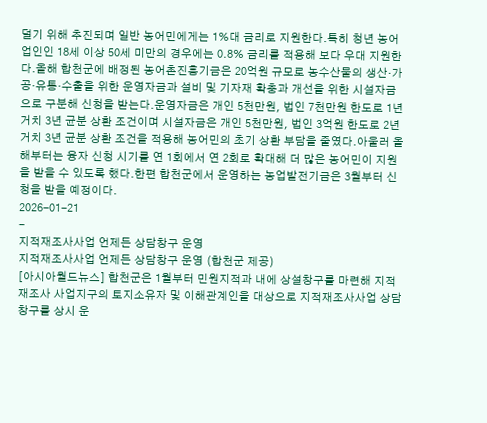덜기 위해 추진되며 일반 농어민에게는 1%대 금리로 지원한다.특히 청년 농어업인인 18세 이상 50세 미만의 경우에는 0.8% 금리를 적용해 보다 우대 지원한다.올해 합천군에 배정된 농어촌진흥기금은 20억원 규모로 농수산물의 생산·가공·유통·수출을 위한 운영자금과 설비 및 기자재 확충과 개선을 위한 시설자금으로 구분해 신청을 받는다.운영자금은 개인 5천만원, 법인 7천만원 한도로 1년 거치 3년 균분 상환 조건이며 시설자금은 개인 5천만원, 법인 3억원 한도로 2년 거치 3년 균분 상환 조건을 적용해 농어민의 초기 상환 부담을 줄였다.아울러 올해부터는 융자 신청 시기를 연 1회에서 연 2회로 확대해 더 많은 농어민이 지원을 받을 수 있도록 했다.한편 합천군에서 운영하는 농업발전기금은 3월부터 신청을 받을 예정이다.
2026-01-21
-
지적재조사사업 언제든 상담창구 운영
지적재조사사업 언제든 상담창구 운영 (합천군 제공)
[아시아월드뉴스] 합천군은 1월부터 민원지적과 내에 상설창구를 마련해 지적재조사 사업지구의 토지소유자 및 이해관계인을 대상으로 지적재조사사업 상담창구를 상시 운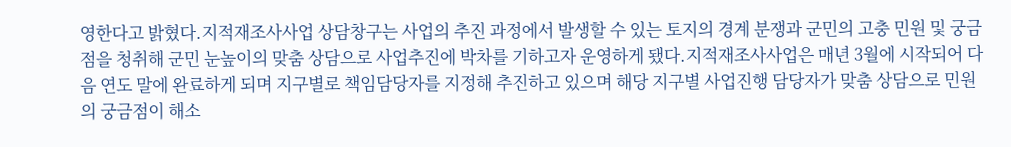영한다고 밝혔다.지적재조사사업 상담창구는 사업의 추진 과정에서 발생할 수 있는 토지의 경계 분쟁과 군민의 고충 민원 및 궁금점을 청취해 군민 눈높이의 맞춤 상담으로 사업추진에 박차를 기하고자 운영하게 됐다.지적재조사사업은 매년 3월에 시작되어 다음 연도 말에 완료하게 되며 지구별로 책임담당자를 지정해 추진하고 있으며 해당 지구별 사업진행 담당자가 맞춤 상담으로 민원의 궁금점이 해소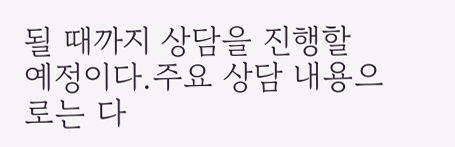될 때까지 상담을 진행할 예정이다.주요 상담 내용으로는 다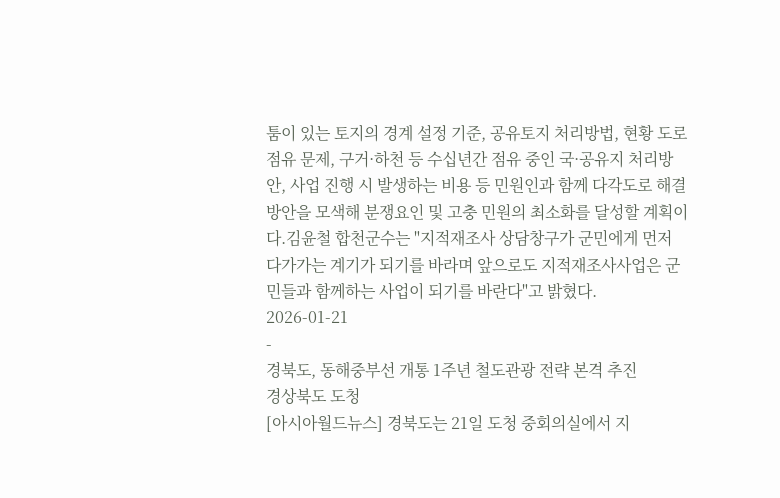툼이 있는 토지의 경계 설정 기준, 공유토지 처리방법, 현황 도로 점유 문제, 구거·하천 등 수십년간 점유 중인 국·공유지 처리방안, 사업 진행 시 발생하는 비용 등 민원인과 함께 다각도로 해결방안을 모색해 분쟁요인 및 고충 민원의 최소화를 달성할 계획이다.김윤철 합천군수는 "지적재조사 상담창구가 군민에게 먼저 다가가는 계기가 되기를 바라며 앞으로도 지적재조사사업은 군민들과 함께하는 사업이 되기를 바란다"고 밝혔다.
2026-01-21
-
경북도, 동해중부선 개통 1주년 철도관광 전략 본격 추진
경상북도 도청
[아시아월드뉴스] 경북도는 21일 도청 중회의실에서 지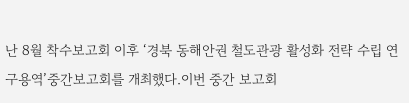난 8월 착수보고회 이후 ‘경북 동해안권 철도관광 활성화 전략 수립 연구용역’중간보고회를 개최했다.이번 중간 보고회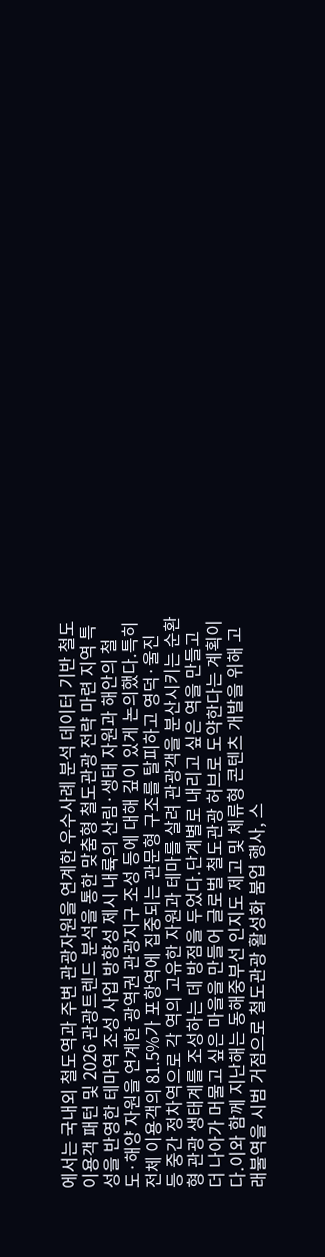에서는 국내외 철도역과 주변 관광자원을 연계한 우수사례 분석 데이터 기반 철도 이용객 패턴 및 2026 관광트렌드 분석을 통한 맞춤형 철도관광 전략 마련 지역 특성을 반영한 테마역 조성 사업 방향성 제시 내륙의 산림·생태 자원과 해안의 철도·해양 자원을 연계한 광역권 관광지구 조성 등에 대해 깊이 있게 논의했다.특히 전체 이용객의 81.5%가 포항역에 집중되는 관문형 구조를 탈피하고 영덕·울진 등 중간 정차역으로 각 역의 고유한 자원과 테마를 살려 관광객을 분산시키는 순환형 관광 생태계를 조성하는 데 방점을 두었다.단계별로 내리고 싶은 역을 만들고 더 나아가 머물고 싶은 마을을 만들어 글로벌 철도관광 허브로 도약한다는 계획이다.이와 함께 지난해는 동해중부선 인지도 제고 및 체류형 콘텐츠 개발을 위해 고래불역을 시범 거점으로 철도관광 활성화 붐업 행사, 스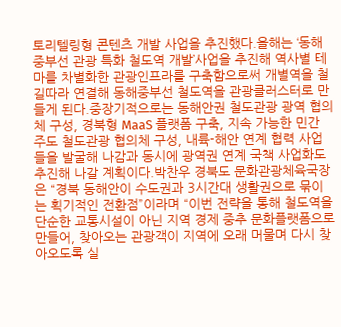토리텔링형 콘텐츠 개발 사업을 추진했다.올해는 ‘동해중부선 관광 특화 철도역 개발’사업을 추진해 역사별 테마를 차별화한 관광인프라를 구축함으로써 개별역을 철길따라 연결해 동해중부선 철도역을 관광클러스터로 만들게 된다.중장기적으로는 동해안권 철도관광 광역 협의체 구성, 경북형 MaaS 플랫폼 구축, 지속 가능한 민간 주도 철도관광 협의체 구성, 내륙-해안 연계 협력 사업들을 발굴해 나감과 동시에 광역권 연계 국책 사업화도 추진해 나갈 계획이다.박찬우 경북도 문화관광체육국장은 “경북 동해안이 수도권과 3시간대 생활권으로 묶이는 획기적인 전환점”이라며 “이번 전략을 통해 철도역을 단순한 교통시설이 아닌 지역 경제 중추 문화플랫폼으로 만들어, 찾아오는 관광객이 지역에 오래 머물며 다시 찾아오도록 실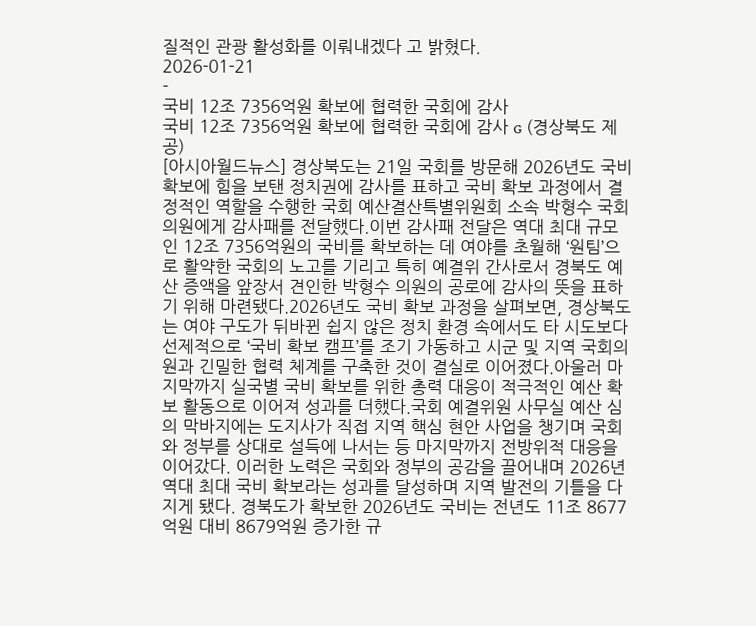질적인 관광 활성화를 이뤄내겠다 고 밝혔다.
2026-01-21
-
국비 12조 7356억원 확보에 협력한 국회에 감사
국비 12조 7356억원 확보에 협력한 국회에 감사 ɢ (경상북도 제공)
[아시아월드뉴스] 경상북도는 21일 국회를 방문해 2026년도 국비 확보에 힘을 보탠 정치권에 감사를 표하고 국비 확보 과정에서 결정적인 역할을 수행한 국회 예산결산특별위원회 소속 박형수 국회의원에게 감사패를 전달했다.이번 감사패 전달은 역대 최대 규모인 12조 7356억원의 국비를 확보하는 데 여야를 초월해 ‘원팀’으로 활약한 국회의 노고를 기리고 특히 예결위 간사로서 경북도 예산 증액을 앞장서 견인한 박형수 의원의 공로에 감사의 뜻을 표하기 위해 마련됐다.2026년도 국비 확보 과정을 살펴보면, 경상북도는 여야 구도가 뒤바뀐 쉽지 않은 정치 환경 속에서도 타 시도보다 선제적으로 ‘국비 확보 캠프’를 조기 가동하고 시군 및 지역 국회의원과 긴밀한 협력 체계를 구축한 것이 결실로 이어졌다.아울러 마지막까지 실국별 국비 확보를 위한 총력 대응이 적극적인 예산 확보 활동으로 이어져 성과를 더했다.국회 예결위원 사무실 예산 심의 막바지에는 도지사가 직접 지역 핵심 현안 사업을 챙기며 국회와 정부를 상대로 설득에 나서는 등 마지막까지 전방위적 대응을 이어갔다. 이러한 노력은 국회와 정부의 공감을 끌어내며 2026년 역대 최대 국비 확보라는 성과를 달성하며 지역 발전의 기틀을 다지게 됐다. 경북도가 확보한 2026년도 국비는 전년도 11조 8677억원 대비 8679억원 증가한 규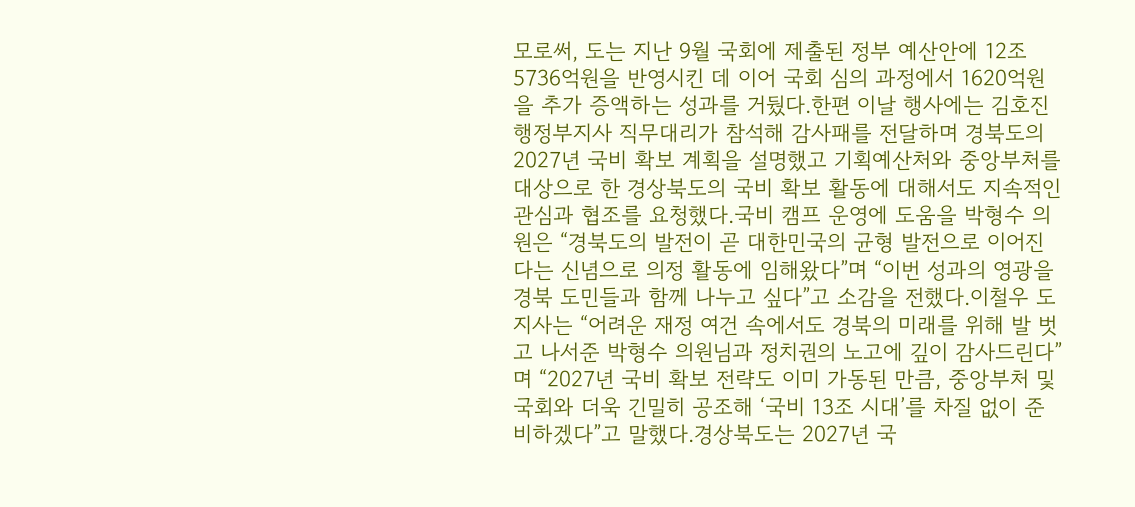모로써, 도는 지난 9월 국회에 제출된 정부 예산안에 12조 5736억원을 반영시킨 데 이어 국회 심의 과정에서 1620억원을 추가 증액하는 성과를 거뒀다.한편 이날 행사에는 김호진 행정부지사 직무대리가 참석해 감사패를 전달하며 경북도의 2027년 국비 확보 계획을 설명했고 기획예산처와 중앙부처를 대상으로 한 경상북도의 국비 확보 활동에 대해서도 지속적인 관심과 협조를 요청했다.국비 캠프 운영에 도움을 박형수 의원은 “경북도의 발전이 곧 대한민국의 균형 발전으로 이어진다는 신념으로 의정 활동에 임해왔다”며 “이번 성과의 영광을 경북 도민들과 함께 나누고 싶다”고 소감을 전했다.이철우 도지사는 “어려운 재정 여건 속에서도 경북의 미래를 위해 발 벗고 나서준 박형수 의원님과 정치권의 노고에 깊이 감사드린다”며 “2027년 국비 확보 전략도 이미 가동된 만큼, 중앙부처 및 국회와 더욱 긴밀히 공조해 ‘국비 13조 시대’를 차질 없이 준비하겠다”고 말했다.경상북도는 2027년 국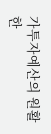가투자예산의 원활한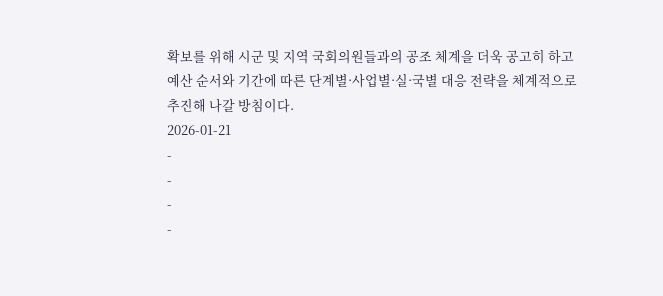확보를 위해 시군 및 지역 국회의원들과의 공조 체계을 더욱 공고히 하고 예산 순서와 기간에 따른 단계별·사업별·실·국별 대응 전략을 체계적으로 추진해 나갈 방침이다.
2026-01-21
-
-
-
-